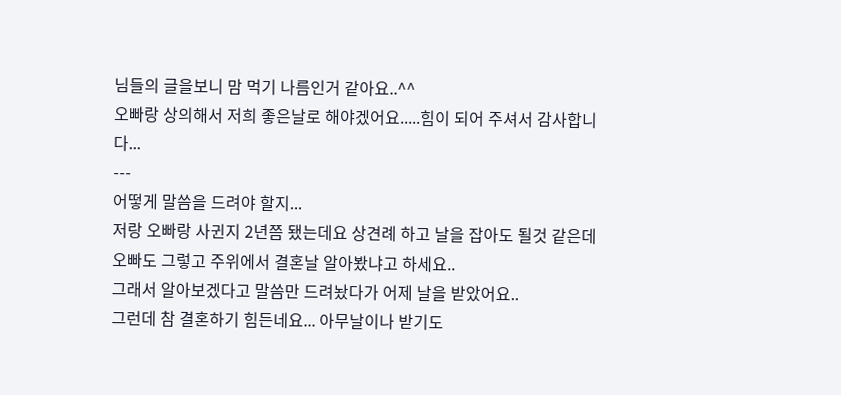님들의 글을보니 맘 먹기 나름인거 같아요..^^
오빠랑 상의해서 저희 좋은날로 해야겠어요.....힘이 되어 주셔서 감사합니다...
---
어떻게 말씀을 드려야 할지...
저랑 오빠랑 사귄지 2년쯤 됐는데요 상견례 하고 날을 잡아도 될것 같은데
오빠도 그렇고 주위에서 결혼날 알아봤냐고 하세요..
그래서 알아보겠다고 말씀만 드려놨다가 어제 날을 받았어요..
그런데 참 결혼하기 힘든네요... 아무날이나 받기도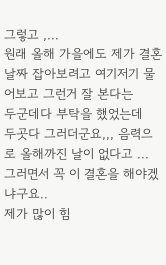그렇고 ,...
원래 올해 가을에도 제가 결혼날짜 잡아보려고 여기저기 물어보고 그런거 잘 본다는
두군데다 부탁을 했었는데
두곳다 그러더군요,,, 음력으로 올해까진 날이 없다고 ... 그러면서 꼭 이 결혼을 해야겠냐구요..
제가 많이 힘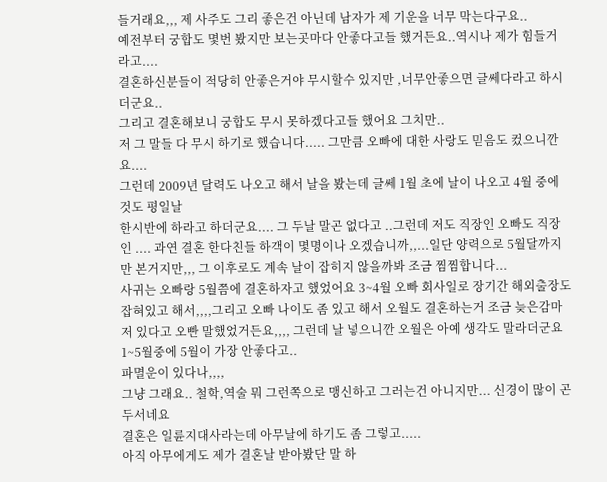들거래요,,, 제 사주도 그리 좋은건 아닌데 남자가 제 기운을 너무 막는다구요..
예전부터 궁합도 몇번 봤지만 보는곳마다 안좋다고들 했거든요..역시나 제가 힘들거라고....
결혼하신분들이 적당히 안좋은거야 무시할수 있지만 ,너무안좋으면 글쎄다라고 하시더군요..
그리고 결혼해보니 궁합도 무시 못하겠다고들 했어요 그치만..
저 그 말들 다 무시 하기로 했습니다..... 그만큼 오빠에 대한 사랑도 믿음도 컸으니깐요....
그런데 2009년 달력도 나오고 해서 날을 봤는데 글쎄 1월 초에 날이 나오고 4월 중에 것도 평일날
한시반에 하라고 하더군요.... 그 두날 말곤 없다고 ..그런데 저도 직장인 오빠도 직장인 .... 과연 결혼 한다친들 하객이 몇명이나 오겠습니까,,...일단 양력으로 5월달까지만 본거지만,,, 그 이후로도 계속 날이 잡히지 않을까봐 조금 찜찜합니다...
사귀는 오빠랑 5월쯤에 결혼하자고 했었어요 3~4월 오빠 회사일로 장기간 해외출장도 잡혀있고 해서,,,,그리고 오빠 나이도 좀 있고 해서 오월도 결혼하는거 조금 늦은감마저 있다고 오빤 말했었거든요,,,, 그런데 날 넣으니깐 오월은 아예 생각도 말라더군요 1~5월중에 5월이 가장 안좋다고..
파멸운이 있다나,,,,
그냥 그래요.. 철학,역술 뭐 그런쪽으로 맹신하고 그러는건 아니지만... 신경이 많이 곤두서네요
결혼은 일륜지대사라는데 아무날에 하기도 좀 그렇고.....
아직 아무에게도 제가 결혼날 받아봤단 말 하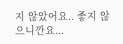지 않았어요.. 좋지 않으니깐요...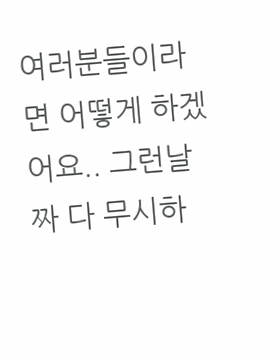여러분들이라면 어떻게 하겠어요.. 그런날짜 다 무시하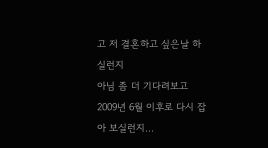고 저 결혼하고 싶은날 하실런지
아님 좀 더 기다려보고 2009년 6월 이후로 다시 잡아 보실런지...